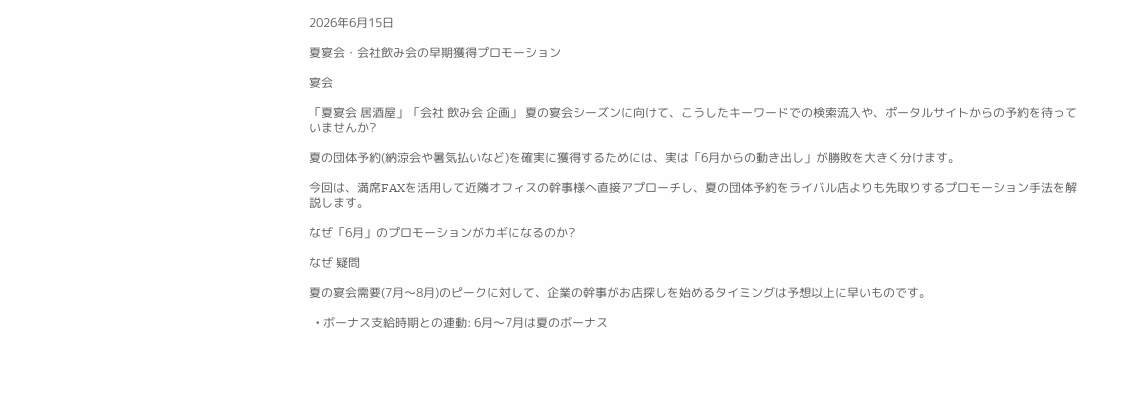2026年6月15日

夏宴会・会社飲み会の早期獲得プロモーション

宴会

「夏宴会 居酒屋」「会社 飲み会 企画」 夏の宴会シーズンに向けて、こうしたキーワードでの検索流入や、ポータルサイトからの予約を待っていませんか?

夏の団体予約(納涼会や暑気払いなど)を確実に獲得するためには、実は「6月からの動き出し」が勝敗を大きく分けます。

今回は、満席FAXを活用して近隣オフィスの幹事様へ直接アプローチし、夏の団体予約をライバル店よりも先取りするプロモーション手法を解説します。

なぜ「6月」のプロモーションがカギになるのか?

なぜ 疑問

夏の宴会需要(7月〜8月)のピークに対して、企業の幹事がお店探しを始めるタイミングは予想以上に早いものです。

  • ボーナス支給時期との連動: 6月〜7月は夏のボーナス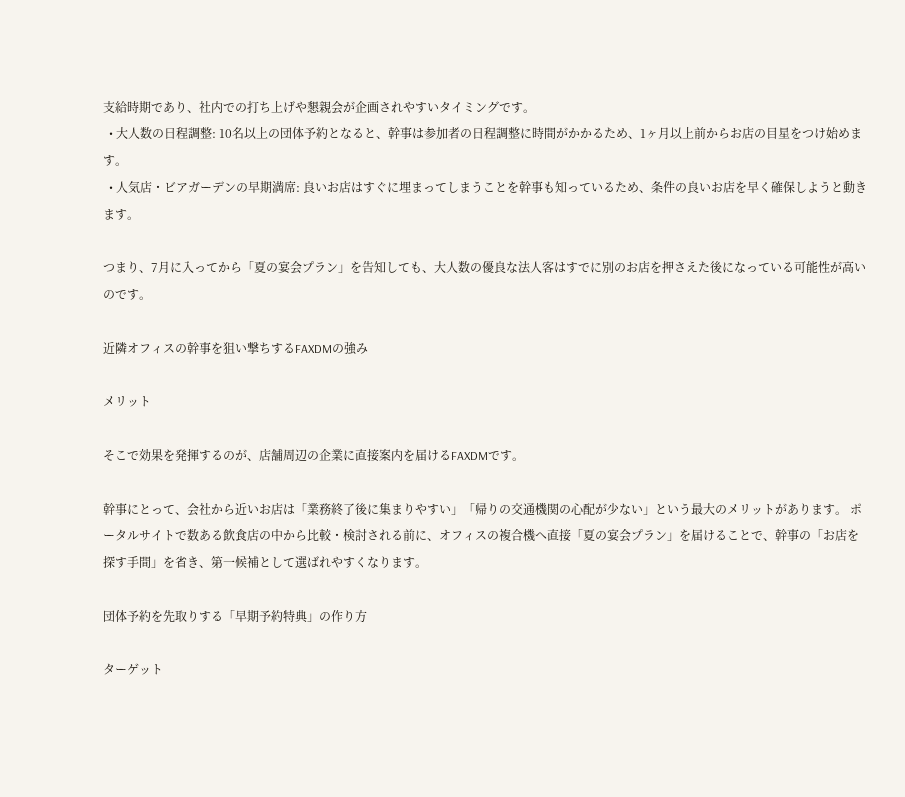支給時期であり、社内での打ち上げや懇親会が企画されやすいタイミングです。
  • 大人数の日程調整: 10名以上の団体予約となると、幹事は参加者の日程調整に時間がかかるため、1ヶ月以上前からお店の目星をつけ始めます。
  • 人気店・ビアガーデンの早期満席: 良いお店はすぐに埋まってしまうことを幹事も知っているため、条件の良いお店を早く確保しようと動きます。

つまり、7月に入ってから「夏の宴会プラン」を告知しても、大人数の優良な法人客はすでに別のお店を押さえた後になっている可能性が高いのです。

近隣オフィスの幹事を狙い撃ちするFAXDMの強み

メリット

そこで効果を発揮するのが、店舗周辺の企業に直接案内を届けるFAXDMです。

幹事にとって、会社から近いお店は「業務終了後に集まりやすい」「帰りの交通機関の心配が少ない」という最大のメリットがあります。 ポータルサイトで数ある飲食店の中から比較・検討される前に、オフィスの複合機へ直接「夏の宴会プラン」を届けることで、幹事の「お店を探す手間」を省き、第一候補として選ばれやすくなります。

団体予約を先取りする「早期予約特典」の作り方

ターゲット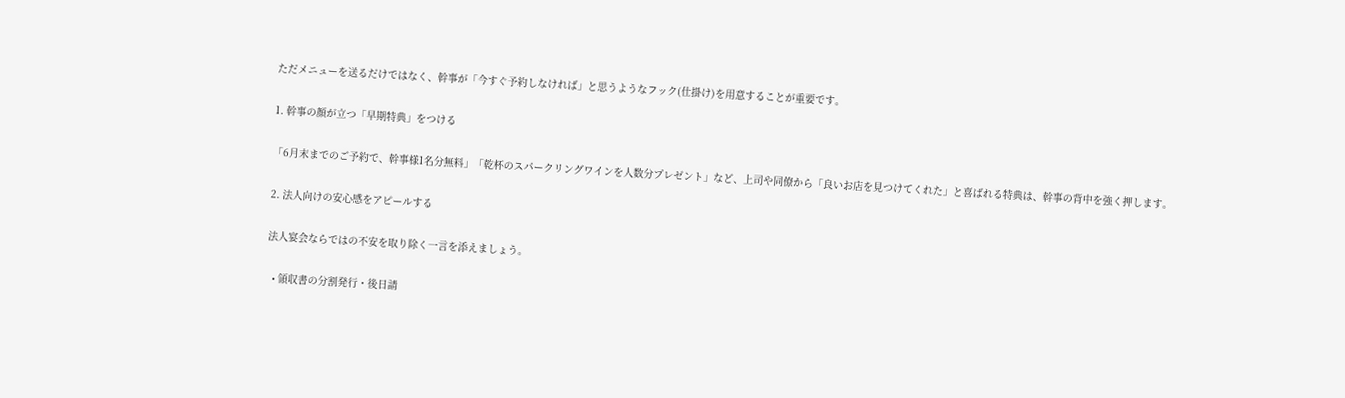ただメニューを送るだけではなく、幹事が「今すぐ予約しなければ」と思うようなフック(仕掛け)を用意することが重要です。

1. 幹事の顔が立つ「早期特典」をつける

「6月末までのご予約で、幹事様1名分無料」「乾杯のスパークリングワインを人数分プレゼント」など、上司や同僚から「良いお店を見つけてくれた」と喜ばれる特典は、幹事の背中を強く押します。

2. 法人向けの安心感をアピールする

法人宴会ならではの不安を取り除く一言を添えましょう。

  • 領収書の分割発行・後日請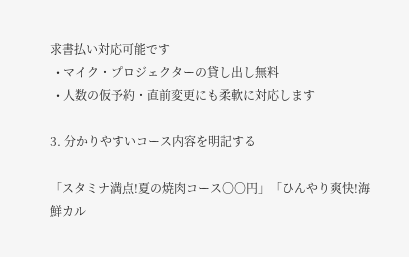求書払い対応可能です
  • マイク・プロジェクターの貸し出し無料
  • 人数の仮予約・直前変更にも柔軟に対応します

3. 分かりやすいコース内容を明記する

「スタミナ満点!夏の焼肉コース〇〇円」「ひんやり爽快!海鮮カル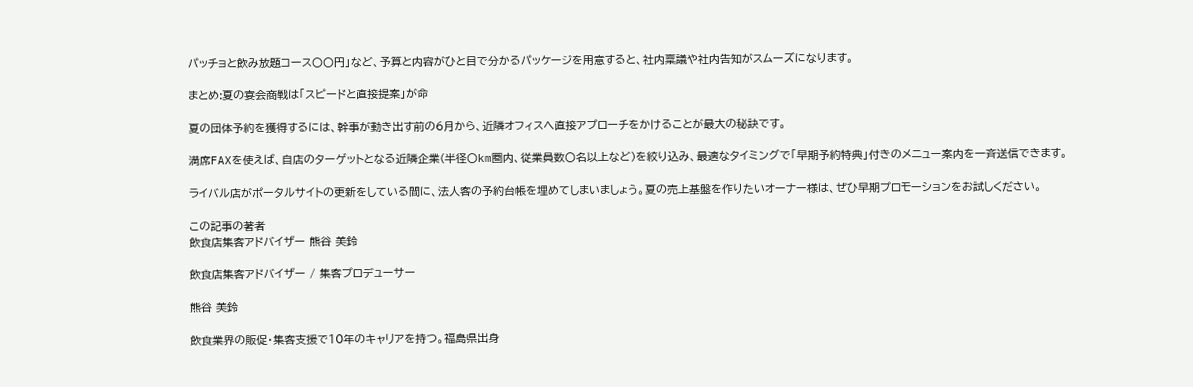パッチョと飲み放題コース〇〇円」など、予算と内容がひと目で分かるパッケージを用意すると、社内稟議や社内告知がスムーズになります。

まとめ:夏の宴会商戦は「スピードと直接提案」が命

夏の団体予約を獲得するには、幹事が動き出す前の6月から、近隣オフィスへ直接アプローチをかけることが最大の秘訣です。

満席FAXを使えば、自店のターゲットとなる近隣企業(半径〇km圏内、従業員数〇名以上など)を絞り込み、最適なタイミングで「早期予約特典」付きのメニュー案内を一斉送信できます。

ライバル店がポータルサイトの更新をしている間に、法人客の予約台帳を埋めてしまいましょう。夏の売上基盤を作りたいオーナー様は、ぜひ早期プロモーションをお試しください。

この記事の著者
飲食店集客アドバイザー 熊谷 美鈴

飲食店集客アドバイザー / 集客プロデューサー

熊谷 美鈴

飲食業界の販促・集客支援で10年のキャリアを持つ。福島県出身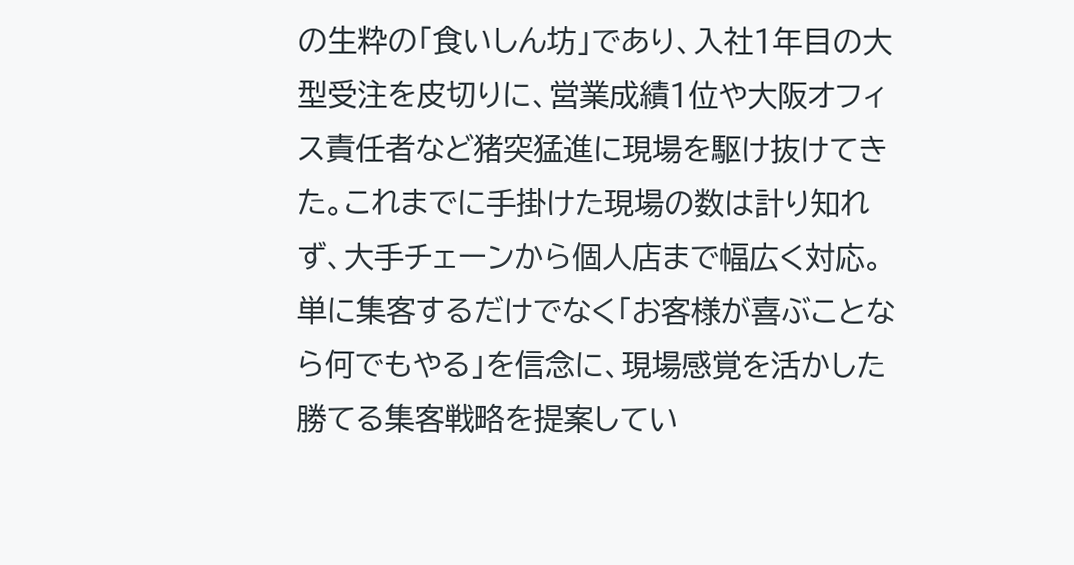の生粋の「食いしん坊」であり、入社1年目の大型受注を皮切りに、営業成績1位や大阪オフィス責任者など猪突猛進に現場を駆け抜けてきた。これまでに手掛けた現場の数は計り知れず、大手チェーンから個人店まで幅広く対応。単に集客するだけでなく「お客様が喜ぶことなら何でもやる」を信念に、現場感覚を活かした勝てる集客戦略を提案してい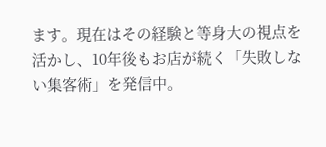ます。現在はその経験と等身大の視点を活かし、10年後もお店が続く「失敗しない集客術」を発信中。